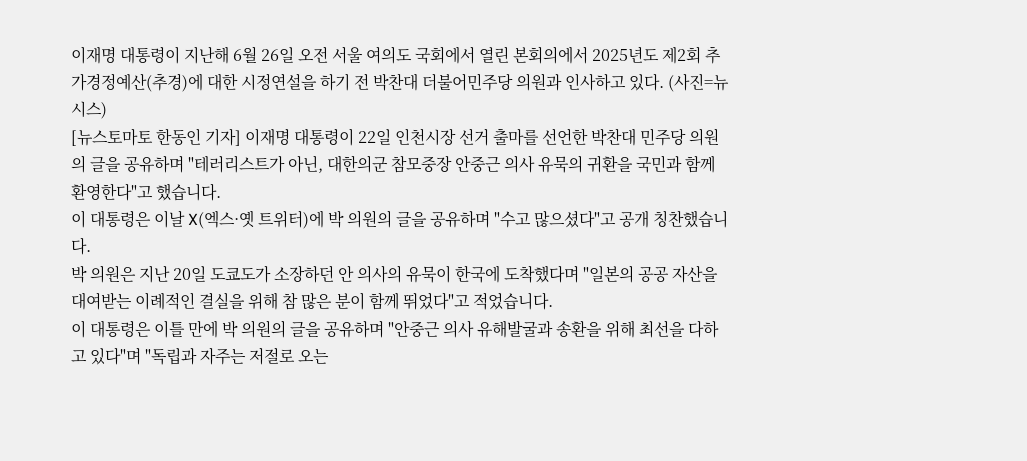이재명 대통령이 지난해 6월 26일 오전 서울 여의도 국회에서 열린 본회의에서 2025년도 제2회 추가경정예산(추경)에 대한 시정연설을 하기 전 박찬대 더불어민주당 의원과 인사하고 있다. (사진=뉴시스)
[뉴스토마토 한동인 기자] 이재명 대통령이 22일 인천시장 선거 출마를 선언한 박찬대 민주당 의원의 글을 공유하며 "테러리스트가 아닌, 대한의군 참모중장 안중근 의사 유묵의 귀환을 국민과 함께 환영한다"고 했습니다.
이 대통령은 이날 X(엑스·옛 트위터)에 박 의원의 글을 공유하며 "수고 많으셨다"고 공개 칭찬했습니다.
박 의원은 지난 20일 도쿄도가 소장하던 안 의사의 유묵이 한국에 도착했다며 "일본의 공공 자산을 대여받는 이례적인 결실을 위해 참 많은 분이 함께 뛰었다"고 적었습니다.
이 대통령은 이틀 만에 박 의원의 글을 공유하며 "안중근 의사 유해발굴과 송환을 위해 최선을 다하고 있다"며 "독립과 자주는 저절로 오는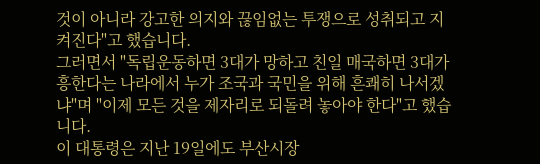것이 아니라 강고한 의지와 끊임없는 투쟁으로 성취되고 지켜진다"고 했습니다.
그러면서 "독립운동하면 3대가 망하고 친일 매국하면 3대가 흥한다는 나라에서 누가 조국과 국민을 위해 흔쾌히 나서겠냐"며 "이제 모든 것을 제자리로 되돌려 놓아야 한다"고 했습니다.
이 대통령은 지난 19일에도 부산시장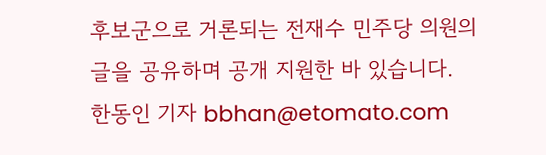후보군으로 거론되는 전재수 민주당 의원의 글을 공유하며 공개 지원한 바 있습니다.
한동인 기자 bbhan@etomato.com